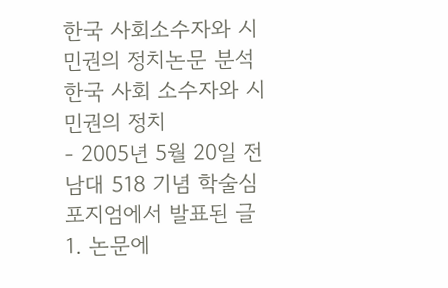한국 사회소수자와 시민권의 정치논문 분석
한국 사회 소수자와 시민권의 정치
- 2005년 5월 20일 전남대 518 기념 학술심포지엄에서 발표된 글
1. 논문에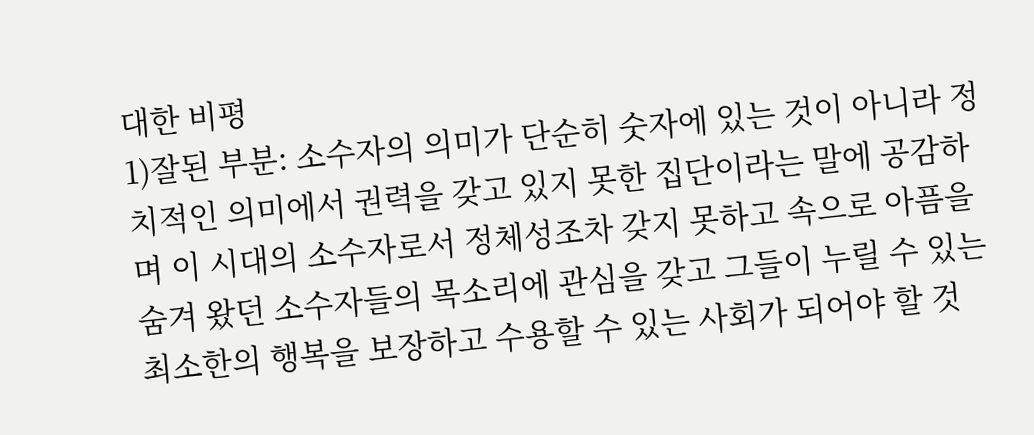대한 비평
1)잘된 부분: 소수자의 의미가 단순히 숫자에 있는 것이 아니라 정치적인 의미에서 권력을 갖고 있지 못한 집단이라는 말에 공감하며 이 시대의 소수자로서 정체성조차 갖지 못하고 속으로 아픔을 숨겨 왔던 소수자들의 목소리에 관심을 갖고 그들이 누릴 수 있는 최소한의 행복을 보장하고 수용할 수 있는 사회가 되어야 할 것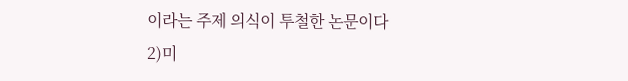이라는 주제 의식이 투철한 논문이다
2)미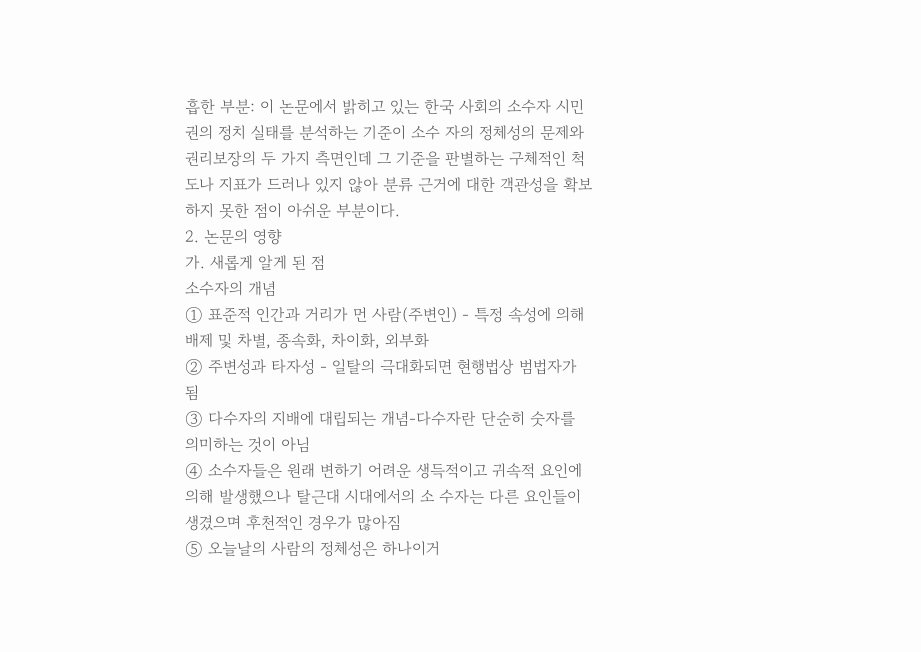흡한 부분: 이 논문에서 밝히고 있는 한국 사회의 소수자 시민권의 정치 실태를 분석하는 기준이 소수 자의 정체성의 문제와 권리보장의 두 가지 측면인데 그 기준을 판별하는 구체적인 척도나 지표가 드러나 있지 않아 분류 근거에 대한 객관성을 확보하지 못한 점이 아쉬운 부분이다.
2. 논문의 영향
가. 새롭게 알게 된 점
소수자의 개념
① 표준적 인간과 거리가 먼 사람(주변인) - 특정 속성에 의해 배제 및 차별, 종속화, 차이화, 외부화
② 주변성과 타자성 - 일탈의 극대화되면 현행법상 범법자가 됨
③ 다수자의 지배에 대립되는 개념-다수자란 단순히 숫자를 의미하는 것이 아님
④ 소수자들은 원래 변하기 어려운 생득적이고 귀속적 요인에 의해 발생했으나 탈근대 시대에서의 소 수자는 다른 요인들이 생겼으며 후천적인 경우가 많아짐
⑤ 오늘날의 사람의 정체성은 하나이거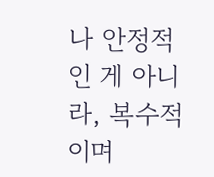나 안정적인 게 아니라, 복수적이며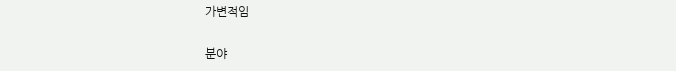가변적임

분야